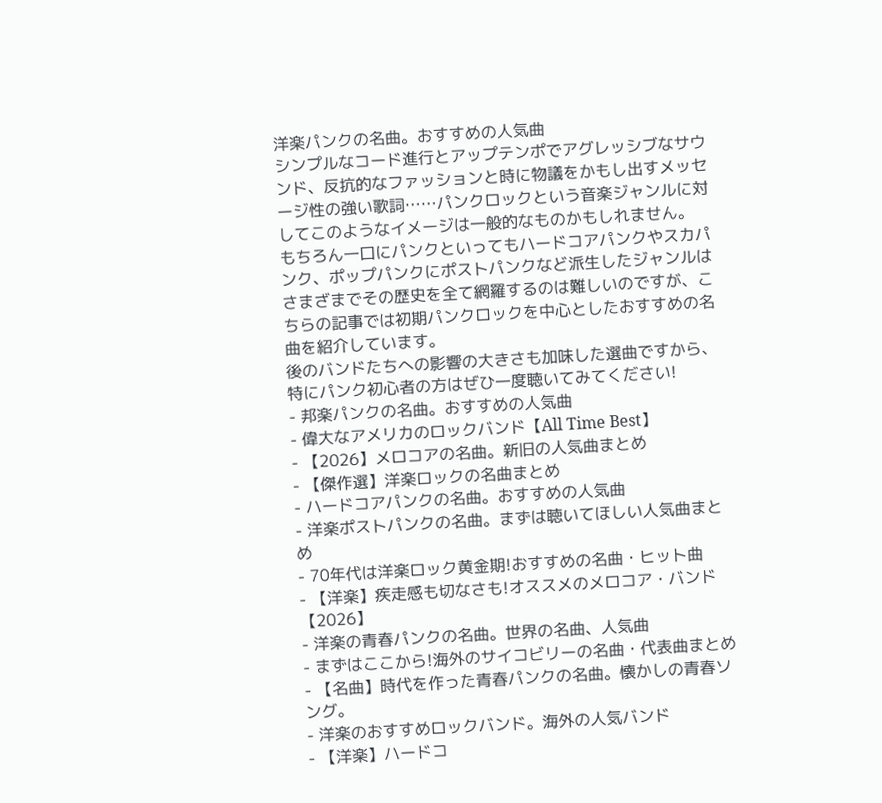洋楽パンクの名曲。おすすめの人気曲
シンプルなコード進行とアップテンポでアグレッシブなサウンド、反抗的なファッションと時に物議をかもし出すメッセージ性の強い歌詞……パンクロックという音楽ジャンルに対してこのようなイメージは一般的なものかもしれません。
もちろん一口にパンクといってもハードコアパンクやスカパンク、ポップパンクにポストパンクなど派生したジャンルはさまざまでその歴史を全て網羅するのは難しいのですが、こちらの記事では初期パンクロックを中心としたおすすめの名曲を紹介しています。
後のバンドたちへの影響の大きさも加味した選曲ですから、特にパンク初心者の方はぜひ一度聴いてみてください!
- 邦楽パンクの名曲。おすすめの人気曲
- 偉大なアメリカのロックバンド【All Time Best】
- 【2026】メロコアの名曲。新旧の人気曲まとめ
- 【傑作選】洋楽ロックの名曲まとめ
- ハードコアパンクの名曲。おすすめの人気曲
- 洋楽ポストパンクの名曲。まずは聴いてほしい人気曲まとめ
- 70年代は洋楽ロック黄金期!おすすめの名曲・ヒット曲
- 【洋楽】疾走感も切なさも!オススメのメロコア・バンド【2026】
- 洋楽の青春パンクの名曲。世界の名曲、人気曲
- まずはここから!海外のサイコビリーの名曲・代表曲まとめ
- 【名曲】時代を作った青春パンクの名曲。懐かしの青春ソング。
- 洋楽のおすすめロックバンド。海外の人気バンド
- 【洋楽】ハードコ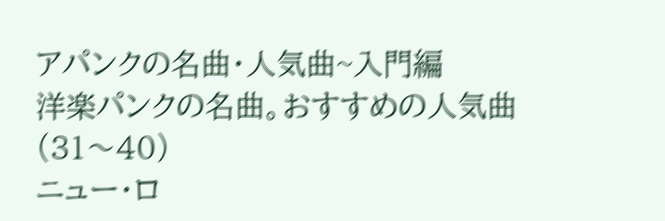アパンクの名曲・人気曲~入門編
洋楽パンクの名曲。おすすめの人気曲(31〜40)
ニュー・ロ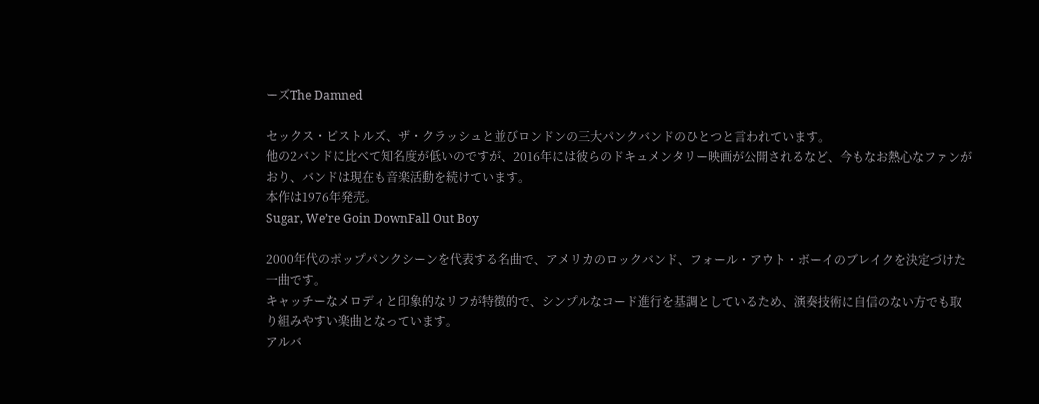ーズThe Damned

セックス・ピストルズ、ザ・クラッシュと並びロンドンの三大パンクバンドのひとつと言われています。
他の2バンドに比べて知名度が低いのですが、2016年には彼らのドキュメンタリー映画が公開されるなど、今もなお熱心なファンがおり、バンドは現在も音楽活動を続けています。
本作は1976年発売。
Sugar, We’re Goin DownFall Out Boy

2000年代のポップパンクシーンを代表する名曲で、アメリカのロックバンド、フォール・アウト・ボーイのブレイクを決定づけた一曲です。
キャッチーなメロディと印象的なリフが特徴的で、シンプルなコード進行を基調としているため、演奏技術に自信のない方でも取り組みやすい楽曲となっています。
アルバ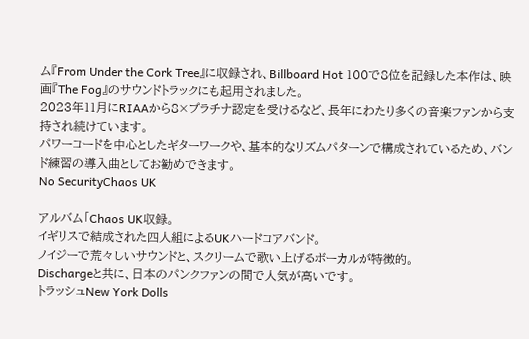ム『From Under the Cork Tree』に収録され、Billboard Hot 100で8位を記録した本作は、映画『The Fog』のサウンドトラックにも起用されました。
2023年11月にRIAAから8×プラチナ認定を受けるなど、長年にわたり多くの音楽ファンから支持され続けています。
パワーコードを中心としたギターワークや、基本的なリズムパターンで構成されているため、バンド練習の導入曲としてお勧めできます。
No SecurityChaos UK

アルバム「Chaos UK収録。
イギリスで結成された四人組によるUKハードコアバンド。
ノイジーで荒々しいサウンドと、スクリームで歌い上げるボーカルが特徴的。
Dischargeと共に、日本のパンクファンの間で人気が高いです。
トラッシュNew York Dolls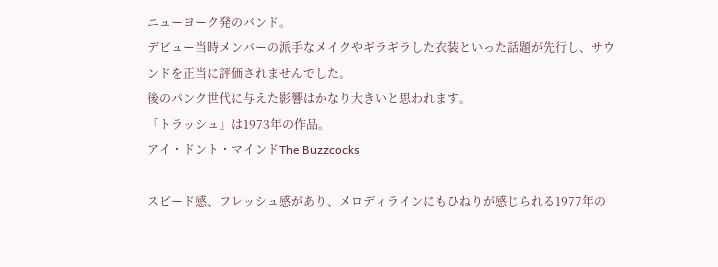ニューヨーク発のバンド。
デビュー当時メンバーの派手なメイクやギラギラした衣装といった話題が先行し、サウンドを正当に評価されませんでした。
後のパンク世代に与えた影響はかなり大きいと思われます。
「トラッシュ」は1973年の作品。
アイ・ドント・マインドThe Buzzcocks

スピード感、フレッシュ感があり、メロディラインにもひねりが感じられる1977年の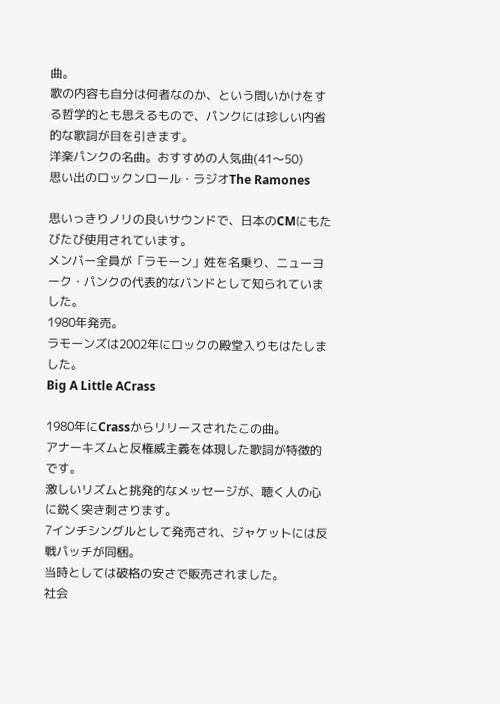曲。
歌の内容も自分は何者なのか、という問いかけをする哲学的とも思えるもので、パンクには珍しい内省的な歌詞が目を引きます。
洋楽パンクの名曲。おすすめの人気曲(41〜50)
思い出のロックンロール・ラジオThe Ramones

思いっきりノリの良いサウンドで、日本のCMにもたびたび使用されています。
メンバー全員が「ラモーン」姓を名乗り、ニューヨーク・パンクの代表的なバンドとして知られていました。
1980年発売。
ラモーンズは2002年にロックの殿堂入りもはたしました。
Big A Little ACrass

1980年にCrassからリリースされたこの曲。
アナーキズムと反権威主義を体現した歌詞が特徴的です。
激しいリズムと挑発的なメッセージが、聴く人の心に鋭く突き刺さります。
7インチシングルとして発売され、ジャケットには反戦パッチが同梱。
当時としては破格の安さで販売されました。
社会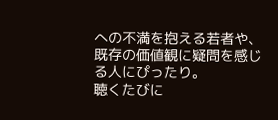への不満を抱える若者や、既存の価値観に疑問を感じる人にぴったり。
聴くたびに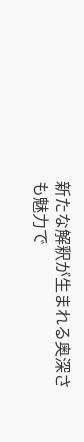新たな解釈が生まれる奥深さも魅力で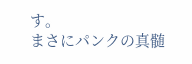す。
まさにパンクの真髄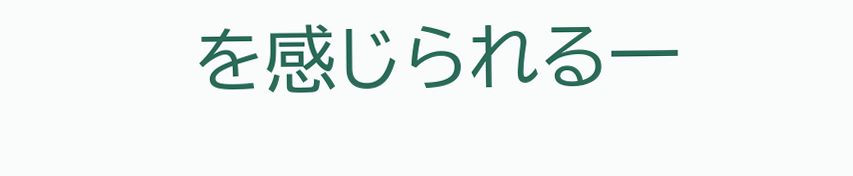を感じられる一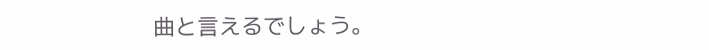曲と言えるでしょう。